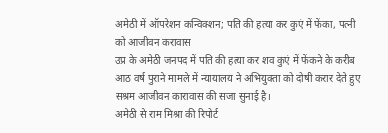अमेठी में ऑपरेशन कन्विक्शन; पति की हत्या कर कुएं में फेंका, पत्नी को आजीवन करावास
उप्र के अमेठी जनपद में पति की हत्या कर शव कुएं में फेंकने के करीब आठ वर्ष पुराने मामले में न्यायालय ने अभियुक्ता को दोषी करार देते हुए सश्रम आजीवन कारावास की सजा सुनाई है।
अमेठी से राम मिश्रा की रिपोर्ट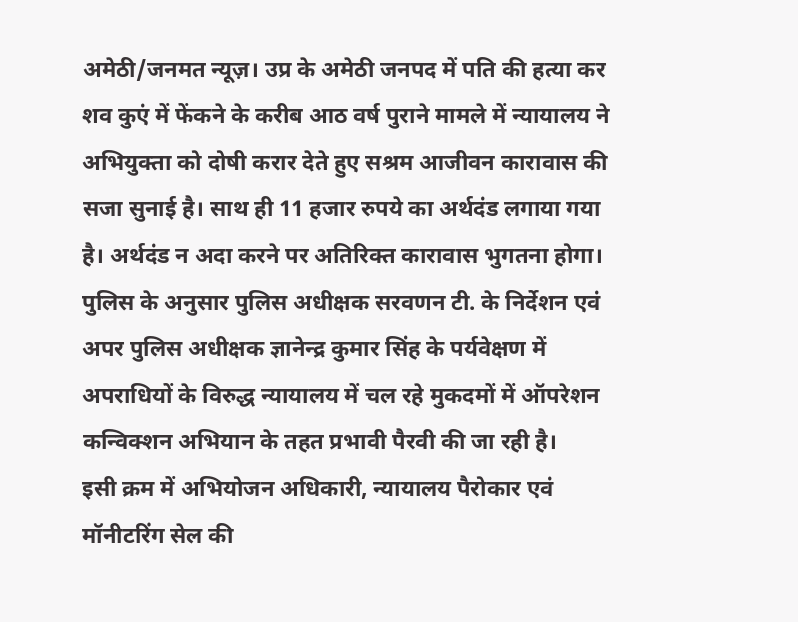अमेठी/जनमत न्यूज़। उप्र के अमेठी जनपद में पति की हत्या कर शव कुएं में फेंकने के करीब आठ वर्ष पुराने मामले में न्यायालय ने अभियुक्ता को दोषी करार देते हुए सश्रम आजीवन कारावास की सजा सुनाई है। साथ ही 11 हजार रुपये का अर्थदंड लगाया गया है। अर्थदंड न अदा करने पर अतिरिक्त कारावास भुगतना होगा।
पुलिस के अनुसार पुलिस अधीक्षक सरवणन टी. के निर्देशन एवं अपर पुलिस अधीक्षक ज्ञानेन्द्र कुमार सिंह के पर्यवेक्षण में अपराधियों के विरुद्ध न्यायालय में चल रहे मुकदमों में ऑपरेशन कन्विक्शन अभियान के तहत प्रभावी पैरवी की जा रही है।
इसी क्रम में अभियोजन अधिकारी, न्यायालय पैरोकार एवं मॉनीटरिंग सेल की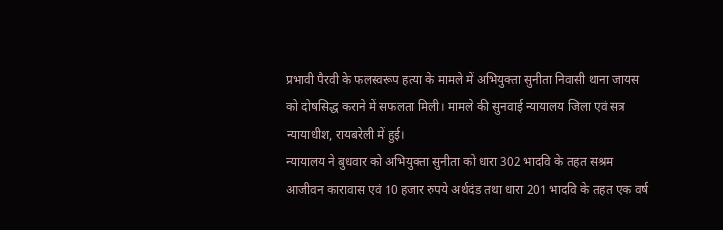प्रभावी पैरवी के फलस्वरूप हत्या के मामले में अभियुक्ता सुनीता निवासी थाना जायस को दोषसिद्ध कराने में सफलता मिली। मामले की सुनवाई न्यायालय जिला एवं सत्र न्यायाधीश, रायबरेली में हुई।
न्यायालय ने बुधवार को अभियुक्ता सुनीता को धारा 302 भादवि के तहत सश्रम आजीवन कारावास एवं 10 हजार रुपये अर्थदंड तथा धारा 201 भादवि के तहत एक वर्ष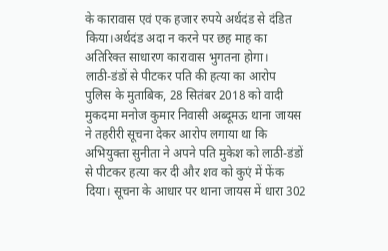के कारावास एवं एक हजार रुपये अर्थदंड से दंडित किया।अर्थदंड अदा न करने पर छह माह का अतिरिक्त साधारण कारावास भुगतना होगा।
लाठी-डंडों से पीटकर पति की हत्या का आरोप
पुलिस के मुताबिक, 28 सितंबर 2018 को वादी मुकदमा मनोज कुमार निवासी अब्दूमऊ थाना जायस ने तहरीरी सूचना देकर आरोप लगाया था कि अभियुक्ता सुनीता ने अपने पति मुकेश को लाठी-डंडों से पीटकर हत्या कर दी और शव को कुएं में फेंक दिया। सूचना के आधार पर थाना जायस में धारा 302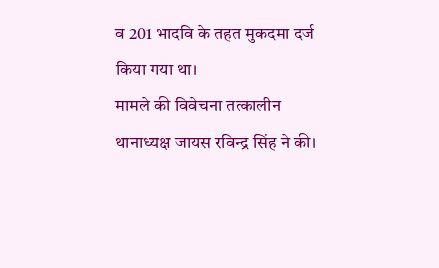व 201 भादवि के तहत मुकदमा दर्ज किया गया था।
मामले की विवेचना तत्कालीन थानाध्यक्ष जायस रविन्द्र सिंह ने की।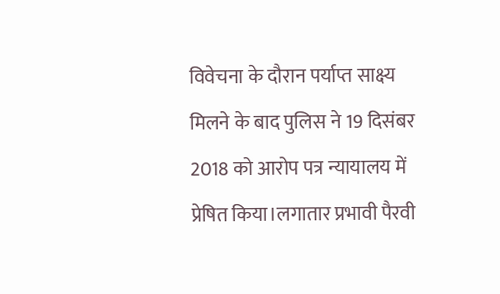विवेचना के दौरान पर्याप्त साक्ष्य मिलने के बाद पुलिस ने 19 दिसंबर 2018 को आरोप पत्र न्यायालय में प्रेषित किया।लगातार प्रभावी पैरवी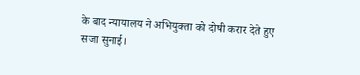के बाद न्यायालय ने अभियुक्ता को दोषी करार देते हुए सजा सुनाई।